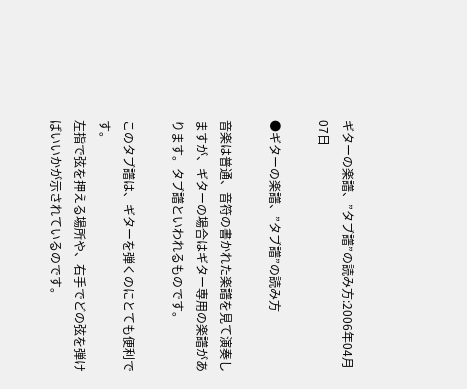ギターの楽譜、”タブ譜”の読み方:2006年04月07日

●ギターの楽譜、”タブ譜”の読み方

音楽は普通、音符の書かれた楽譜を見て演奏しますが、ギターの場合はギター専用の楽譜があります。タブ譜といわれるものです。

このタブ譜は、ギターを弾くのにとても便利です。
左指で弦を押える場所や、右手でどの弦を弾けばいいかが示されているのです。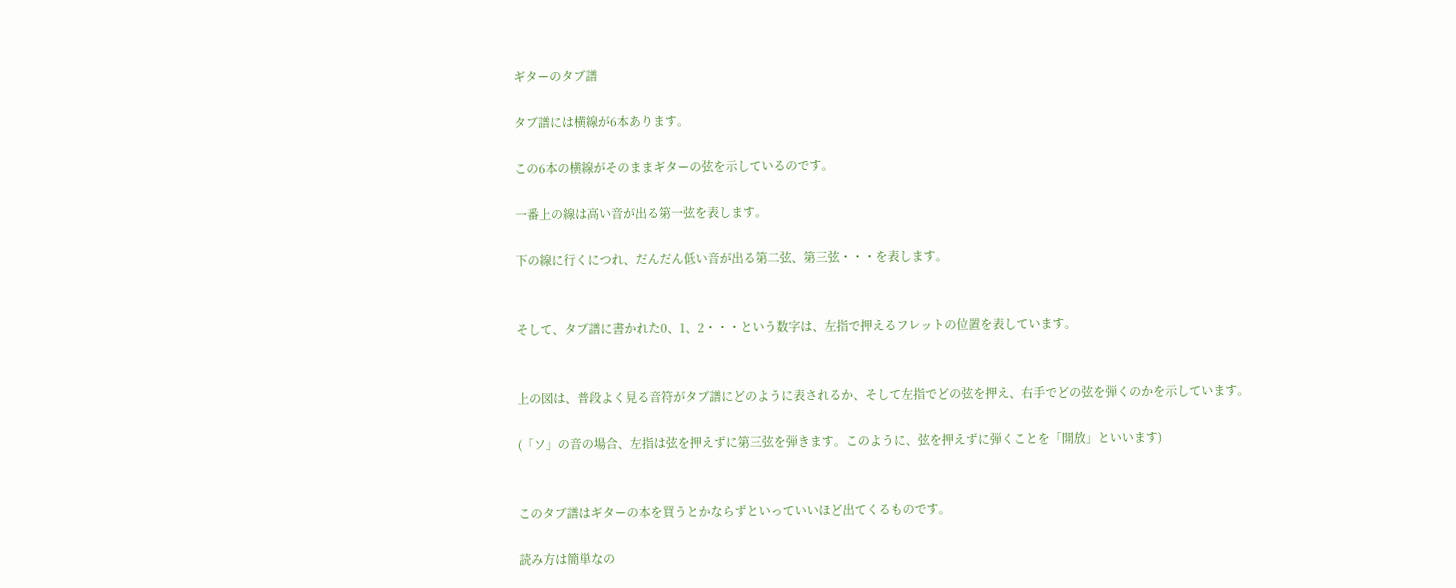ギターのタブ譜

タブ譜には横線が6本あります。

この6本の横線がそのままギターの弦を示しているのです。

一番上の線は高い音が出る第一弦を表します。

下の線に行くにつれ、だんだん低い音が出る第二弦、第三弦・・・を表します。


そして、タブ譜に書かれた0、1、2・・・という数字は、左指で押えるフレットの位置を表しています。


上の図は、普段よく見る音符がタブ譜にどのように表されるか、そして左指でどの弦を押え、右手でどの弦を弾くのかを示しています。

(「ソ」の音の場合、左指は弦を押えずに第三弦を弾きます。このように、弦を押えずに弾くことを「開放」といいます)


このタブ譜はギターの本を買うとかならずといっていいほど出てくるものです。

読み方は簡単なの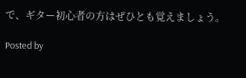で、ギター初心者の方はぜひとも覚えましょう。

Posted by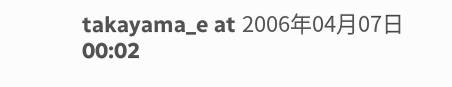takayama_e at 2006年04月07日 00:02